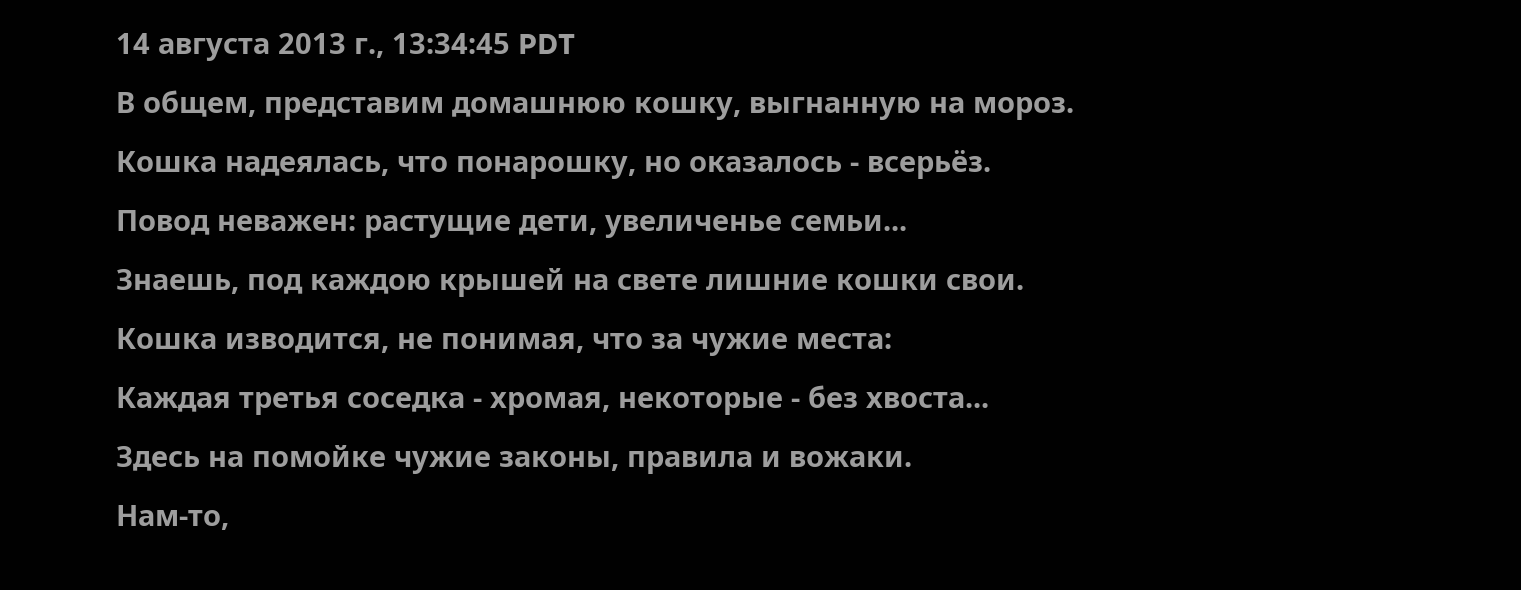14 августа 2013 г., 13:34:45 PDT
В общем, представим домашнюю кошку, выгнанную на мороз.
Кошка надеялась, что понарошку, но оказалось - всерьёз.
Повод неважен: растущие дети, увеличенье семьи...
Знаешь, под каждою крышей на свете лишние кошки свои.
Кошка изводится, не понимая, что за чужие места:
Каждая третья соседка - хромая, некоторые - без хвоста...
Здесь на помойке чужие законы, правила и вожаки.
Нам-то,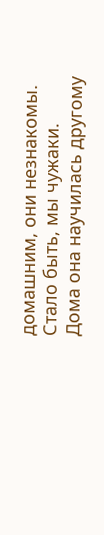домашним, они незнакомы. Стало быть, мы чужаки.
Дома она научилась другому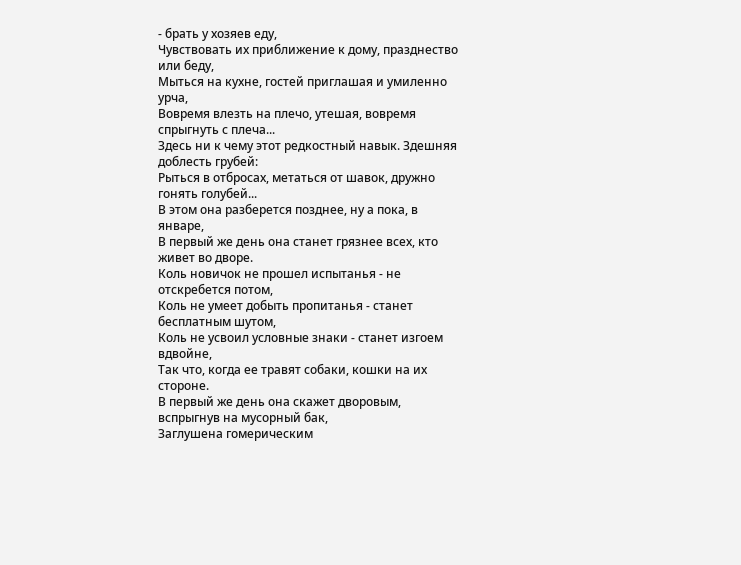- брать у хозяев еду,
Чувствовать их приближение к дому, празднество или беду,
Мыться на кухне, гостей приглашая и умиленно урча,
Вовремя влезть на плечо, утешая, вовремя спрыгнуть с плеча...
Здесь ни к чему этот редкостный навык. Здешняя доблесть грубей:
Рыться в отбросах, метаться от шавок, дружно гонять голубей...
В этом она разберется позднее, ну а пока, в январе,
В первый же день она станет грязнее всех, кто живет во дворе.
Коль новичок не прошел испытанья - не отскребется потом,
Коль не умеет добыть пропитанья - станет бесплатным шутом,
Коль не усвоил условные знаки - станет изгоем вдвойне,
Так что, когда ее травят собаки, кошки на их стороне.
В первый же день она скажет дворовым, вспрыгнув на мусорный бак,
Заглушена гомерическим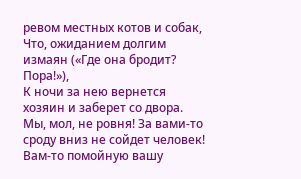ревом местных котов и собак,
Что, ожиданием долгим измаян («Где она бродит? Пора!»),
К ночи за нею вернется хозяин и заберет со двора.
Мы, мол, не ровня! За вами-то сроду вниз не сойдет человек!
Вам-то помойную вашу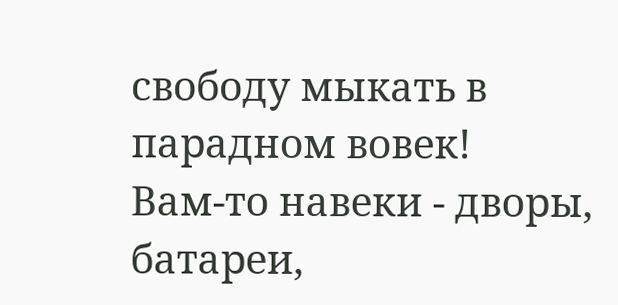свободу мыкать в парадном вовек!
Вам-то навеки - дворы, батареи,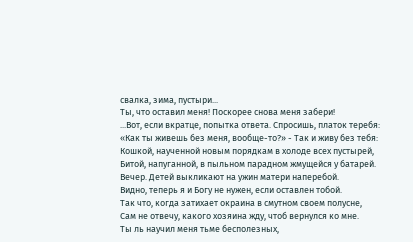свалка, зима, пустыри...
Ты, что оставил меня! Поскорее снова меня забери!
...Вот, если вкратце, попытка ответа. Спросишь, платок теребя:
«Как ты живешь без меня, вообще-то?» - Так и живу без тебя:
Кошкой, наученной новым порядкам в холоде всех пустырей,
Битой, напуганной, в пыльном парадном жмущейся у батарей.
Вечер. Детей выкликают на ужин матери наперебой.
Видно, теперь я и Богу не нужен, если оставлен тобой.
Так что, когда затихает окраина в смутном своем полусне,
Сам не отвечу, какого хозяина жду, чтоб вернулся ко мне.
Ты ль научил меня тьме бесполезных,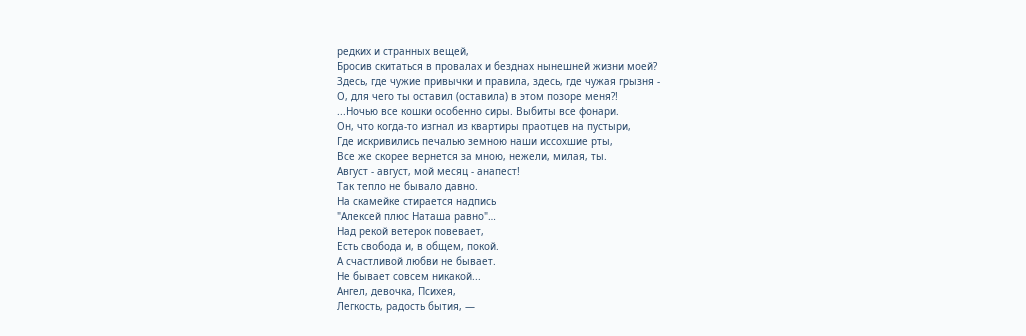редких и странных вещей,
Бросив скитаться в провалах и безднах нынешней жизни моей?
Здесь, где чужие привычки и правила, здесь, где чужая грызня -
О, для чего ты оставил (оставила) в этом позоре меня?!
...Ночью все кошки особенно сиры. Выбиты все фонари.
Он, что когда-то изгнал из квартиры праотцев на пустыри,
Где искривились печалью земною наши иссохшие рты,
Все же скорее вернется за мною, нежели, милая, ты.
Август - август, мой месяц - анапест!
Так тепло не бывало давно.
На скамейке стирается надпись
"Алексей плюс Наташа равно"…
Над рекой ветерок повевает,
Есть свобода и, в общем, покой.
А счастливой любви не бывает.
Не бывает совсем никакой...
Ангел, девочка, Психея,
Легкость, радость бытия, —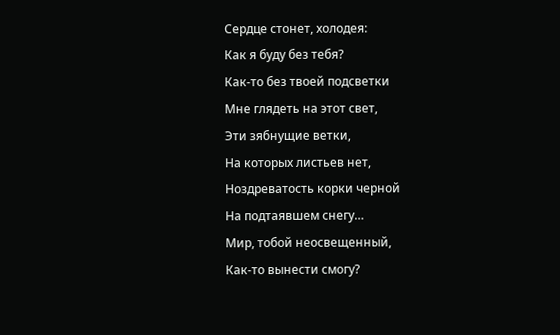Сердце стонет, холодея:
Как я буду без тебя?
Как-то без твоей подсветки
Мне глядеть на этот свет,
Эти зябнущие ветки,
На которых листьев нет,
Ноздреватость корки черной
На подтаявшем снегу…
Мир, тобой неосвещенный,
Как-то вынести смогу?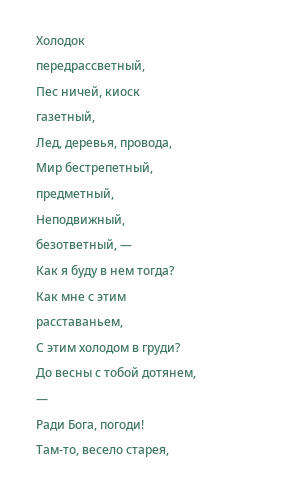Холодок передрассветный,
Пес ничей, киоск газетный,
Лед, деревья, провода,
Мир бестрепетный, предметный,
Неподвижный, безответный, —
Как я буду в нем тогда?
Как мне с этим расставаньем,
С этим холодом в груди?
До весны с тобой дотянем, —
Ради Бога, погоди!
Там-то, весело старея,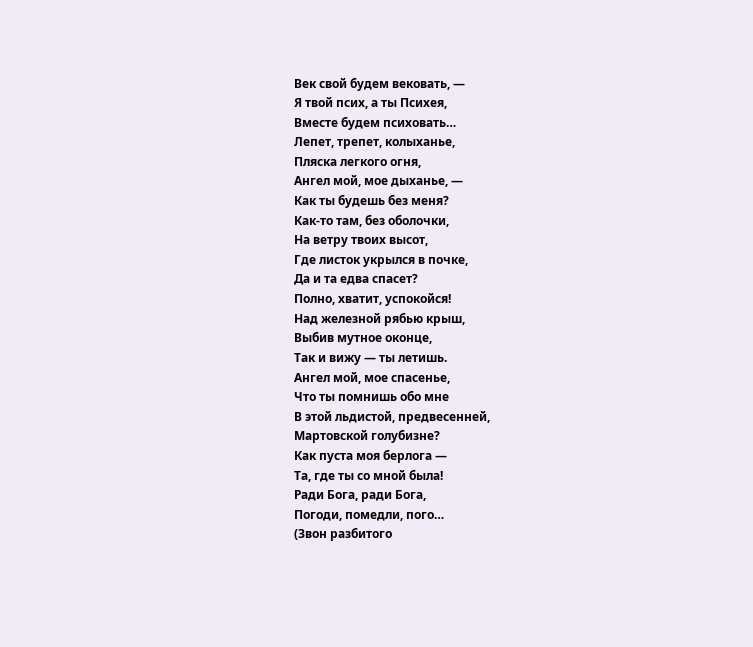Век свой будем вековать, —
Я твой псих, а ты Психея,
Вместе будем психовать…
Лепет, трепет, колыханье,
Пляска легкого огня,
Ангел мой, мое дыханье, —
Как ты будешь без меня?
Как-то там, без оболочки,
На ветру твоих высот,
Где листок укрылся в почке,
Да и та едва спасет?
Полно, хватит, успокойся!
Над железной рябью крыш,
Выбив мутное оконце,
Так и вижу — ты летишь.
Ангел мой, мое спасенье,
Что ты помнишь обо мне
В этой льдистой, предвесенней,
Мартовской голубизне?
Как пуста моя берлога —
Та, где ты со мной была!
Ради Бога, ради Бога,
Погоди, помедли, пого…
(Звон разбитого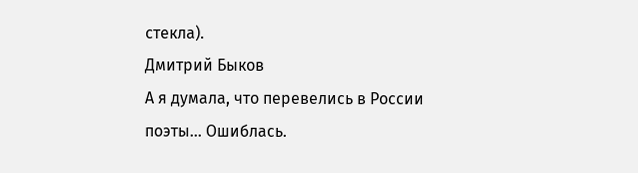стекла).
Дмитрий Быков
А я думала, что перевелись в России поэты... Ошиблась.